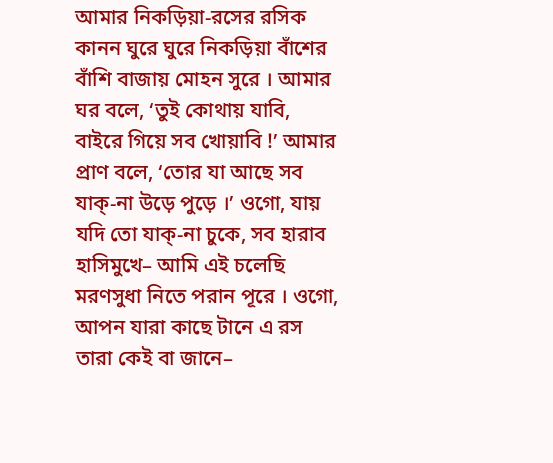আমার নিকড়িয়া-রসের রসিক কানন ঘুরে ঘুরে নিকড়িয়া বাঁশের বাঁশি বাজায় মোহন সুরে । আমার ঘর বলে, ‘তুই কোথায় যাবি, বাইরে গিয়ে সব খোয়াবি !’ আমার প্রাণ বলে, ‘তোর যা আছে সব যাক্-না উড়ে পুড়ে ।’ ওগো, যায় যদি তো যাক্-না চুকে, সব হারাব হাসিমুখে– আমি এই চলেছি মরণসুধা নিতে পরান পূরে । ওগো, আপন যারা কাছে টানে এ রস তারা কেই বা জানে–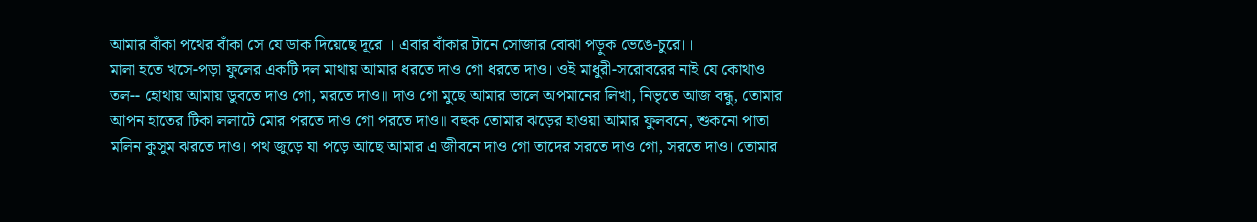আমার বাঁকা পথের বাঁকা সে যে ডাক দিয়েছে দূরে । এবার বাঁকার টানে সোজার বোঝা পড়ুক ভেঙে-চুরে।।
মালা হতে খসে-পড়া ফুলের একটি দল মাথায় আমার ধরতে দাও গো ধরতে দাও। ওই মাধুরী-সরোবরের নাই যে কোথাও তল-- হোথায় আমায় ডুবতে দাও গো, মরতে দাও॥ দাও গো মুছে আমার ভালে অপমানের লিখা, নিভৃতে আজ বন্ধু, তোমার আপন হাতের টিকা ললাটে মোর পরতে দাও গো পরতে দাও॥ বহুক তোমার ঝড়ের হাওয়া আমার ফুলবনে, শুকনো পাতা মলিন কুসুম ঝরতে দাও। পথ জুড়ে যা পড়ে আছে আমার এ জীবনে দাও গো তাদের সরতে দাও গো, সরতে দাও। তোমার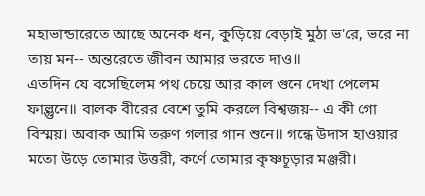মহাভান্ডারেতে আছে অনেক ধন, কুড়িয়ে বেড়াই মুঠা ভ'রে, ভরে না তায় মন-- অন্তরেতে জীবন আমার ভরতে দাও॥
এতদিন যে বসেছিলেম পথ চেয়ে আর কাল গুনে দেখা পেলেম ফাল্গুনে॥ বালক বীরের বেশে তুমি করলে বিশ্বজয়-- এ কী গো বিস্ময়। অবাক আমি তরুণ গলার গান শুনে॥ গন্ধে উদাস হাওয়ার মতো উড়ে তোমার উত্তরী, কর্ণে তোমার কৃষ্ণচূড়ার মঞ্জরী।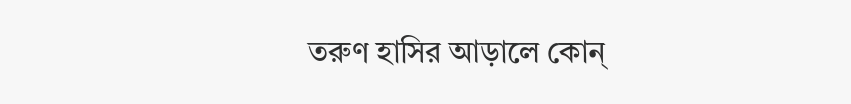তরুণ হাসির আড়ালে কোন্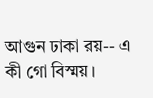আগুন ঢাকা রয়-- এ কী গো বিস্ময়।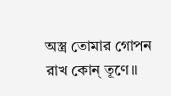অস্ত্র তোমার গোপন রাখ কোন্ তূণে॥